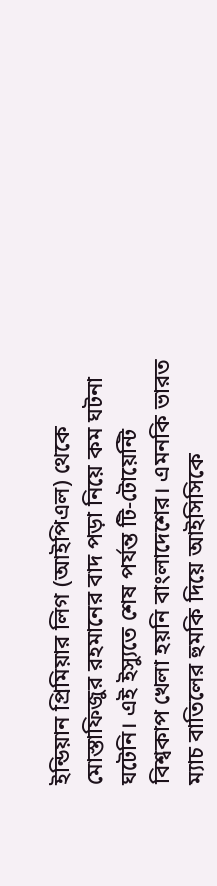ইন্ডিয়ান প্রিমিয়ার লিগ (আইপিএল) থেকে মোস্তাফিজুর রহমানের বাদ পড়া নিয়ে কম ঘটনা ঘটেনি। এই ইস্যুতে শেষ পর্যন্ত টি-টোয়েন্টি বিশ্বকাপ খেলা হয়নি বাংলাদেশের। এমনকি ভারত ম্যাচ বাতিলের হুমকি দিয়ে আইসিসিকে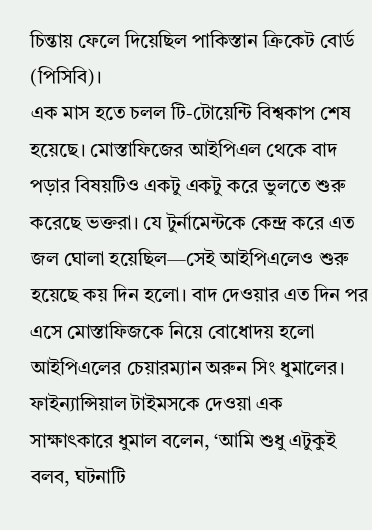চিন্তায় ফেলে দিয়েছিল পাকিস্তান ক্রিকেট বোর্ড (পিসিবি)।
এক মাস হতে চলল টি-টোয়েন্টি বিশ্বকাপ শেষ হয়েছে। মোস্তাফিজের আইপিএল থেকে বাদ পড়ার বিষয়টিও একটু একটু করে ভুলতে শুরু করেছে ভক্তরা। যে টুর্নামেন্টকে কেন্দ্র করে এত জল ঘোলা হয়েছিল—সেই আইপিএলেও শুরু হয়েছে কয় দিন হলো। বাদ দেওয়ার এত দিন পর এসে মোস্তাফিজকে নিয়ে বোধোদয় হলো আইপিএলের চেয়ারম্যান অরুন সিং ধুমালের।
ফাইন্যান্সিয়াল টাইমসকে দেওয়া এক সাক্ষাৎকারে ধুমাল বলেন, ‘আমি শুধু এটুকুই বলব, ঘটনাটি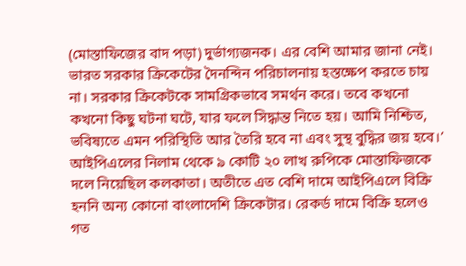(মোস্তাফিজের বাদ পড়া) দুর্ভাগ্যজনক। এর বেশি আমার জানা নেই। ভারত সরকার ক্রিকেটের দৈনন্দিন পরিচালনায় হস্তক্ষেপ করতে চায় না। সরকার ক্রিকেটকে সামগ্রিকভাবে সমর্থন করে। তবে কখনো কখনো কিছু ঘটনা ঘটে, যার ফলে সিদ্ধান্ত নিতে হয়। আমি নিশ্চিত, ভবিষ্যতে এমন পরিস্থিতি আর তৈরি হবে না এবং সুস্থ বুদ্ধির জয় হবে।’
আইপিএলের নিলাম থেকে ৯ কোটি ২০ লাখ রুপিকে মোস্তাফিজকে দলে নিয়েছিল কলকাতা। অতীতে এত বেশি দামে আইপিএলে বিক্রি হননি অন্য কোনো বাংলাদেশি ক্রিকেটার। রেকর্ড দামে বিক্রি হলেও গত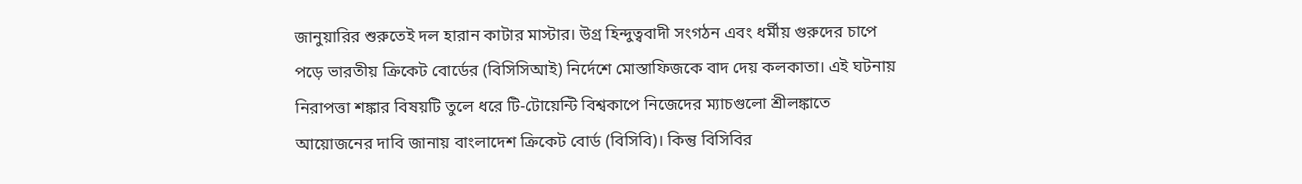জানুয়ারির শুরুতেই দল হারান কাটার মাস্টার। উগ্র হিন্দুত্ববাদী সংগঠন এবং ধর্মীয় গুরুদের চাপে পড়ে ভারতীয় ক্রিকেট বোর্ডের (বিসিসিআই) নির্দেশে মোস্তাফিজকে বাদ দেয় কলকাতা। এই ঘটনায় নিরাপত্তা শঙ্কার বিষয়টি তুলে ধরে টি-টোয়েন্টি বিশ্বকাপে নিজেদের ম্যাচগুলো শ্রীলঙ্কাতে আয়োজনের দাবি জানায় বাংলাদেশ ক্রিকেট বোর্ড (বিসিবি)। কিন্তু বিসিবির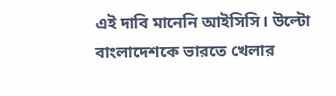এই দাবি মানেনি আইসিসি। উল্টো বাংলাদেশকে ভারতে খেলার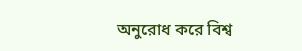অনুরোধ করে বিশ্ব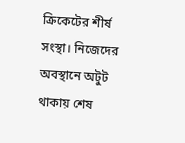ক্রিকেটের শীর্ষ সংস্থা। নিজেদের অবস্থানে অটুট থাকায় শেষ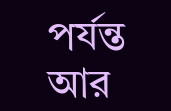পর্যন্ত আর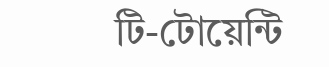টি-টোয়েন্টি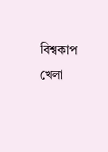বিশ্বকাপ খেলা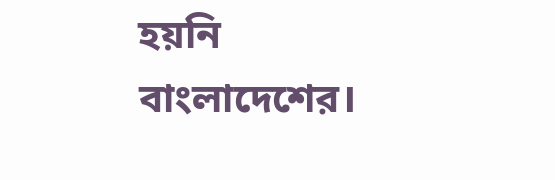হয়নি বাংলাদেশের।